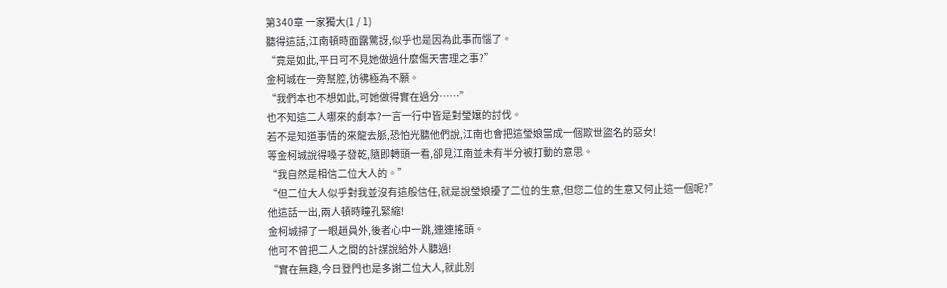第340章 一家獨大(1 / 1)
聽得這話,江南頓時面露驚訝,似乎也是因為此事而惱了。
“竟是如此,平日可不見她做過什麼傷天害理之事?”
金柯城在一旁幫腔,彷彿極為不願。
“我們本也不想如此,可她做得實在過分……”
也不知這二人哪來的劇本?一言一行中皆是對瑩孃的討伐。
若不是知道事情的來龍去脈,恐怕光聽他們說,江南也會把這瑩娘當成一個欺世盜名的惡女!
等金柯城說得嗓子發乾,隨即轉頭一看,卻見江南並未有半分被打動的意思。
“我自然是相信二位大人的。”
“但二位大人似乎對我並沒有這般信任,就是說瑩娘擾了二位的生意,但您二位的生意又何止這一個呢?”
他這話一出,兩人頓時瞳孔緊縮!
金柯城掃了一眼趙員外,後者心中一跳,連連搖頭。
他可不曾把二人之間的計謀說給外人聽過!
“實在無趣,今日登門也是多謝二位大人,就此別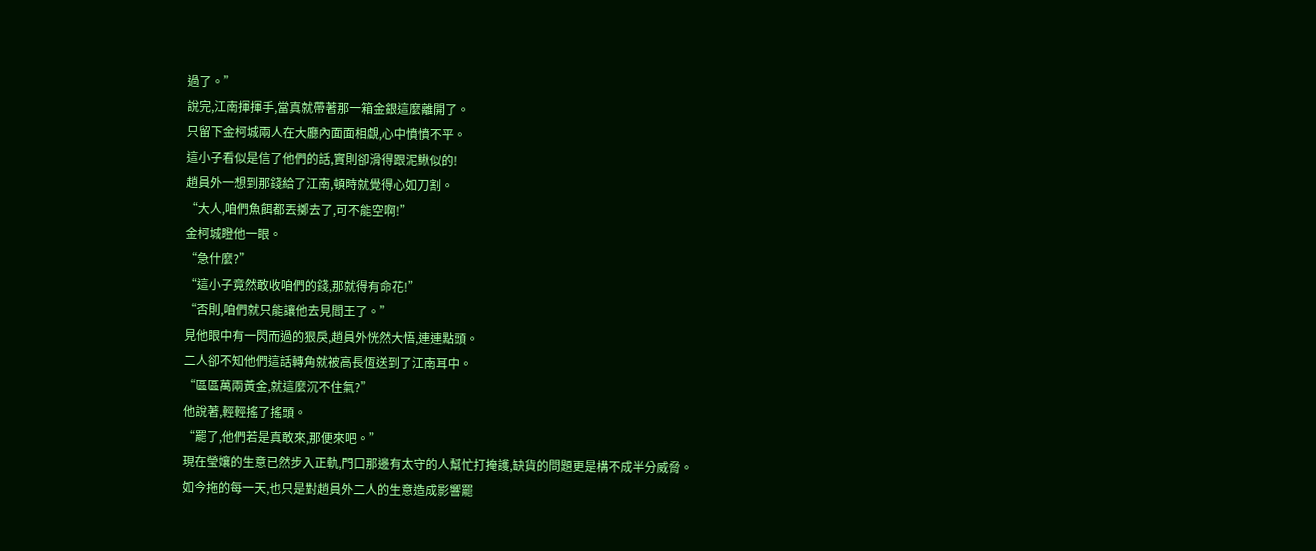過了。”
說完,江南揮揮手,當真就帶著那一箱金銀這麼離開了。
只留下金柯城兩人在大廳內面面相覷,心中憤憤不平。
這小子看似是信了他們的話,實則卻滑得跟泥鰍似的!
趙員外一想到那錢給了江南,頓時就覺得心如刀割。
“大人,咱們魚餌都丟擲去了,可不能空啊!”
金柯城瞪他一眼。
“急什麼?”
“這小子竟然敢收咱們的錢,那就得有命花!”
“否則,咱們就只能讓他去見閻王了。”
見他眼中有一閃而過的狠戾,趙員外恍然大悟,連連點頭。
二人卻不知他們這話轉角就被高長恆送到了江南耳中。
“區區萬兩黃金,就這麼沉不住氣?”
他說著,輕輕搖了搖頭。
“罷了,他們若是真敢來,那便來吧。”
現在瑩孃的生意已然步入正軌,門口那邊有太守的人幫忙打掩護,缺貨的問題更是構不成半分威脅。
如今拖的每一天,也只是對趙員外二人的生意造成影響罷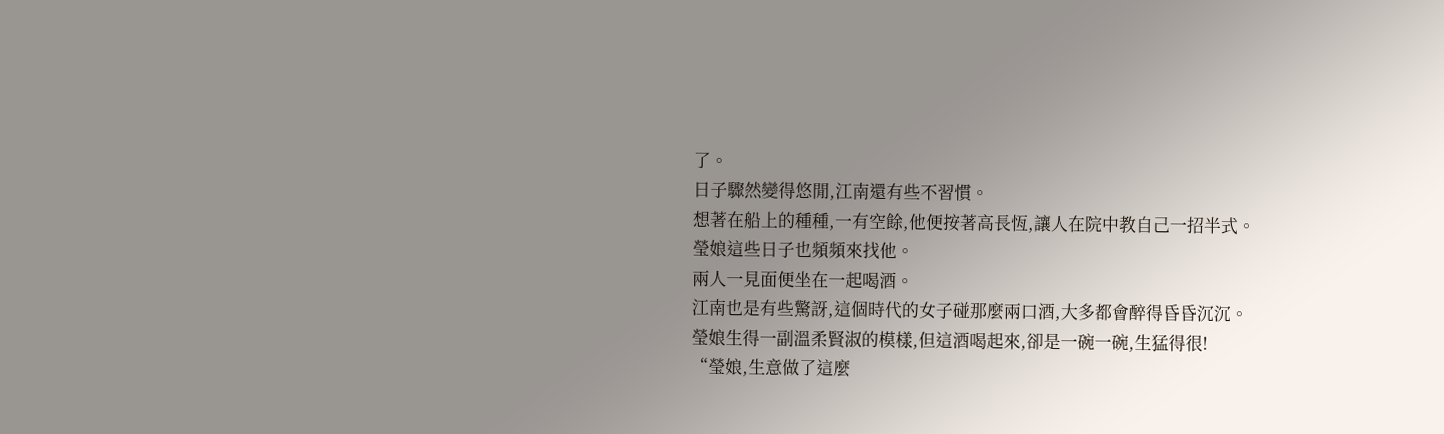了。
日子驟然變得悠閒,江南還有些不習慣。
想著在船上的種種,一有空餘,他便按著高長恆,讓人在院中教自己一招半式。
瑩娘這些日子也頻頻來找他。
兩人一見面便坐在一起喝酒。
江南也是有些驚訝,這個時代的女子碰那麼兩口酒,大多都會醉得昏昏沉沉。
瑩娘生得一副溫柔賢淑的模樣,但這酒喝起來,卻是一碗一碗,生猛得很!
“瑩娘,生意做了這麼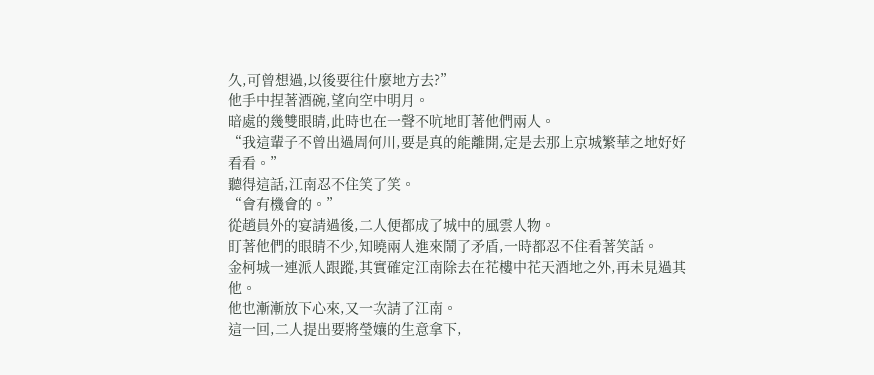久,可曾想過,以後要往什麼地方去?”
他手中捏著酒碗,望向空中明月。
暗處的幾雙眼睛,此時也在一聲不吭地盯著他們兩人。
“我這輩子不曾出過周何川,要是真的能離開,定是去那上京城繁華之地好好看看。”
聽得這話,江南忍不住笑了笑。
“會有機會的。”
從趙員外的宴請過後,二人便都成了城中的風雲人物。
盯著他們的眼睛不少,知曉兩人進來鬧了矛盾,一時都忍不住看著笑話。
金柯城一連派人跟蹤,其實確定江南除去在花樓中花天酒地之外,再未見過其他。
他也漸漸放下心來,又一次請了江南。
這一回,二人提出要將瑩孃的生意拿下,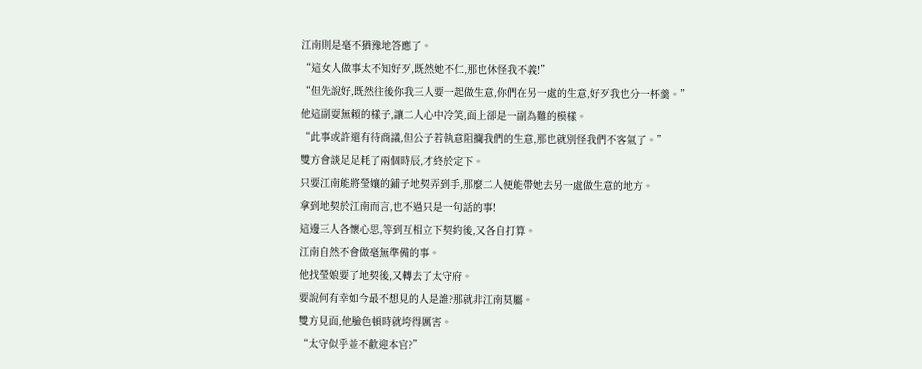江南則是毫不猶豫地答應了。
“這女人做事太不知好歹,既然她不仁,那也休怪我不義!”
“但先說好,既然往後你我三人要一起做生意,你們在另一處的生意,好歹我也分一杯羹。”
他這副耍無賴的樣子,讓二人心中冷笑,面上卻是一副為難的模樣。
“此事或許還有待商議,但公子若執意阻攔我們的生意,那也就別怪我們不客氣了。”
雙方會談足足耗了兩個時辰,才終於定下。
只要江南能將瑩孃的鋪子地契弄到手,那麼二人便能帶她去另一處做生意的地方。
拿到地契於江南而言,也不過只是一句話的事!
這邊三人各懷心思,等到互相立下契約後,又各自打算。
江南自然不會做毫無準備的事。
他找瑩娘要了地契後,又轉去了太守府。
要說何有幸如今最不想見的人是誰?那就非江南莫屬。
雙方見面,他臉色頓時就垮得厲害。
“太守似乎並不歡迎本官?”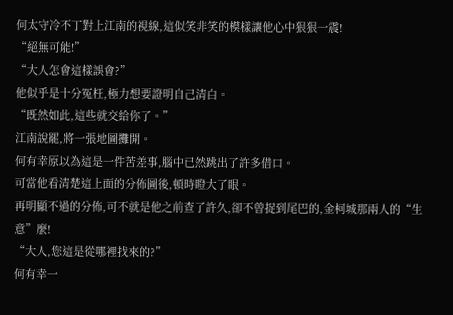何太守冷不丁對上江南的視線,這似笑非笑的模樣讓他心中狠狠一震!
“絕無可能!”
“大人怎會這樣誤會?”
他似乎是十分冤枉,極力想要證明自己清白。
“既然如此,這些就交給你了。”
江南說罷,將一張地圖攤開。
何有幸原以為這是一件苦差事,腦中已然跳出了許多借口。
可當他看清楚這上面的分佈圖後,頓時瞪大了眼。
再明顯不過的分佈,可不就是他之前查了許久,卻不曾捉到尾巴的,金柯城那兩人的“生意”麼!
“大人,您這是從哪裡找來的?”
何有幸一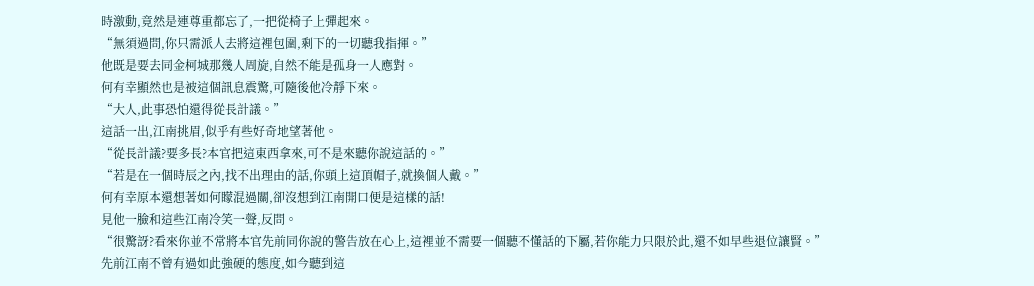時激動,竟然是連尊重都忘了,一把從椅子上彈起來。
“無須過問,你只需派人去將這裡包圍,剩下的一切聽我指揮。”
他既是要去同金柯城那幾人周旋,自然不能是孤身一人應對。
何有幸顯然也是被這個訊息震驚,可隨後他冷靜下來。
“大人,此事恐怕還得從長計議。”
這話一出,江南挑眉,似乎有些好奇地望著他。
“從長計議?要多長?本官把這東西拿來,可不是來聽你說這話的。”
“若是在一個時辰之內,找不出理由的話,你頭上這頂帽子,就換個人戴。”
何有幸原本還想著如何矇混過關,卻沒想到江南開口便是這樣的話!
見他一臉和這些江南冷笑一聲,反問。
“很驚訝?看來你並不常將本官先前同你說的警告放在心上,這裡並不需要一個聽不懂話的下屬,若你能力只限於此,還不如早些退位讓賢。”
先前江南不曾有過如此強硬的態度,如今聽到這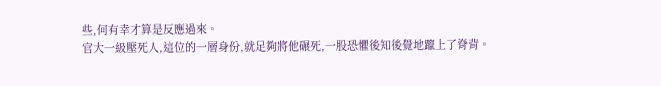些,何有幸才算是反應過來。
官大一級壓死人,這位的一層身份,就足夠將他碾死,一股恐懼後知後覺地躥上了脊背。